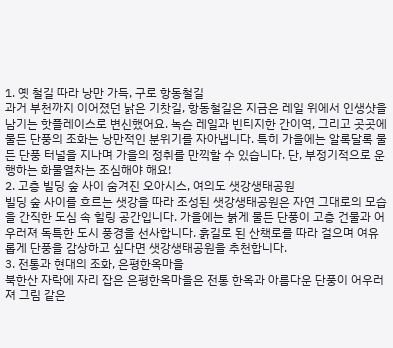1. 옛 철길 따라 낭만 가득, 구로 항동철길
과거 부천까지 이어졌던 낡은 기찻길, 항동철길은 지금은 레일 위에서 인생샷을 남기는 핫플레이스로 변신했어요. 녹슨 레일과 빈티지한 간이역, 그리고 곳곳에 물든 단풍의 조화는 낭만적인 분위기를 자아냅니다. 특히 가을에는 알록달록 물든 단풍 터널을 지나며 가을의 정취를 만끽할 수 있습니다. 단, 부정기적으로 운행하는 화물열차는 조심해야 해요!
2. 고층 빌딩 숲 사이 숨겨진 오아시스, 여의도 샛강생태공원
빌딩 숲 사이를 흐르는 샛강을 따라 조성된 샛강생태공원은 자연 그대로의 모습을 간직한 도심 속 힐링 공간입니다. 가을에는 붉게 물든 단풍이 고층 건물과 어우러져 독특한 도시 풍경을 선사합니다. 흙길로 된 산책로를 따라 걸으며 여유롭게 단풍을 감상하고 싶다면 샛강생태공원을 추천합니다.
3. 전통과 현대의 조화, 은평한옥마을
북한산 자락에 자리 잡은 은평한옥마을은 전통 한옥과 아름다운 단풍이 어우러져 그림 같은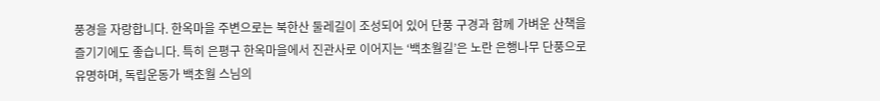풍경을 자랑합니다. 한옥마을 주변으로는 북한산 둘레길이 조성되어 있어 단풍 구경과 함께 가벼운 산책을 즐기기에도 좋습니다. 특히 은평구 한옥마을에서 진관사로 이어지는 ‘백초월길’은 노란 은행나무 단풍으로 유명하며, 독립운동가 백초월 스님의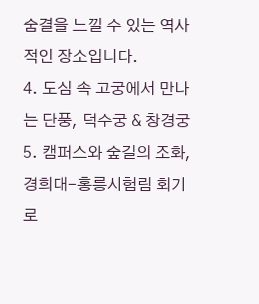숨결을 느낄 수 있는 역사적인 장소입니다.
4. 도심 속 고궁에서 만나는 단풍, 덕수궁 & 창경궁
5. 캠퍼스와 숲길의 조화, 경희대-홍릉시험림 회기로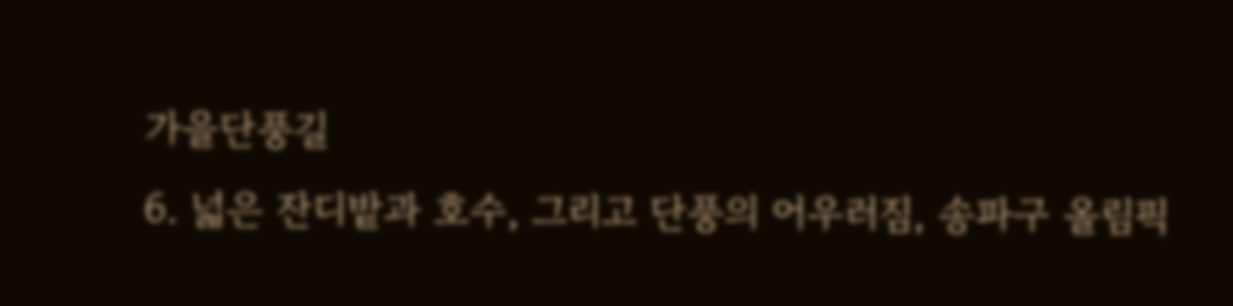가을단풍길
6. 넓은 잔디밭과 호수, 그리고 단풍의 어우러짐, 송파구 올림픽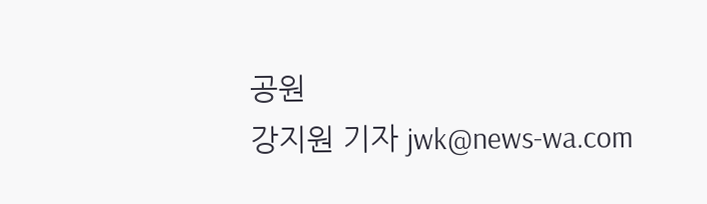공원
강지원 기자 jwk@news-wa.com